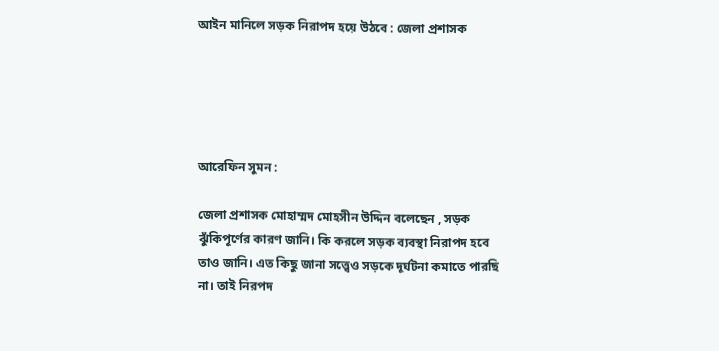আইন মানিলে সড়ক নিরাপদ হয়ে উঠবে : জেলা প্রশাসক





আরেফিন সুমন :

জেলা প্রশাসক মোহাম্মদ মোহসীন উদ্দিন বলেছেন , সড়ক ঝুঁকিপূর্ণের কারণ জানি। কি করলে সড়ক ব্যবস্থা নিরাপদ হবে তাও জানি। এত কিছু জানা সত্ত্বেও সড়কে দূর্ঘটনা কমাতে পারছি না। তাই নিরপদ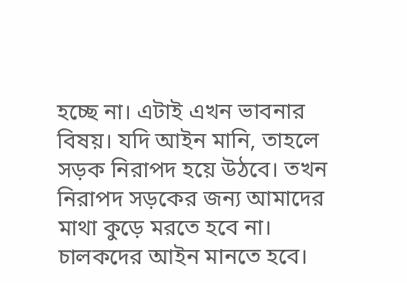হচ্ছে না। এটাই এখন ভাবনার বিষয়। যদি আইন মানি, তাহলে সড়ক নিরাপদ হয়ে উঠবে। তখন নিরাপদ সড়কের জন্য আমাদের মাথা কুড়ে মরতে হবে না। চালকদের আইন মানতে হবে।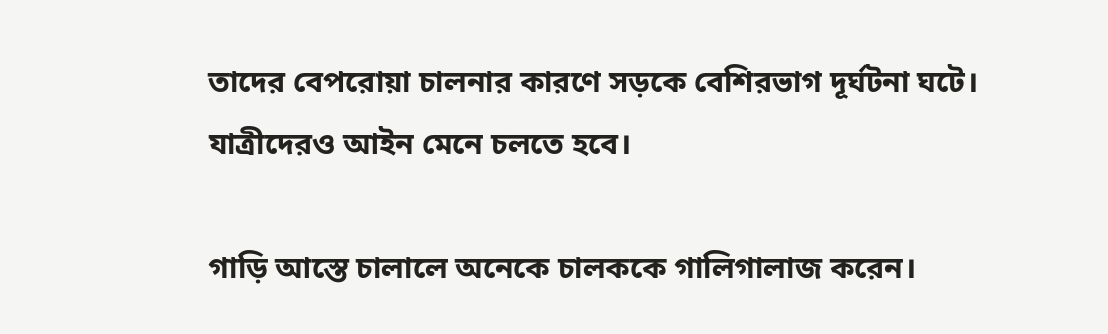তাদের বেপরোয়া চালনার কারণে সড়কে বেশিরভাগ দূর্ঘটনা ঘটে। যাত্রীদেরও আইন মেনে চলতে হবে।

গাড়ি আস্তে চালালে অনেকে চালককে গালিগালাজ করেন।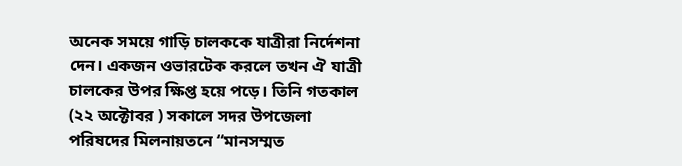অনেক সময়ে গাড়ি চালককে যাত্রীরা নির্দেশনা দেন। একজন ওভারটেক করলে তখন ঐ যাত্রী চালকের উপর ক্ষিপ্ত হয়ে পড়ে। তিনি গতকাল (২২ অক্টোবর ) সকালে সদর উপজেলা পরিষদের মিলনায়তনে “মানসম্মত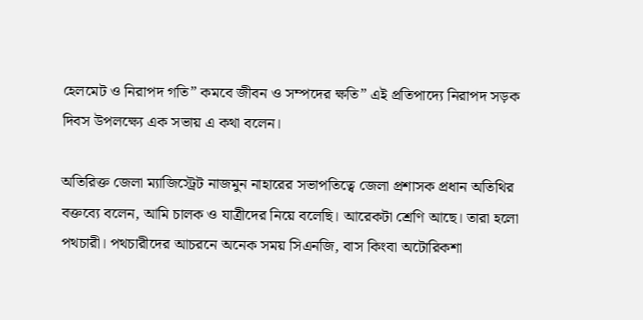হেলমেট ও নিরাপদ গতি” কমবে জীবন ও সম্পদের ক্ষতি” এই প্রতিপাদ্যে নিরাপদ সড়ক দিবস উপলক্ষ্যে এক সভায় এ কথা বলেন।

অতিরিক্ত জেলা ম্যাজিস্ট্রেট নাজমুন নাহারের সভাপতিত্বে জেলা প্রশাসক প্রধান অতিথির বক্তব্যে বলেন, আমি চালক ও যাত্রীদের নিয়ে বলেছি। আরেকটা শ্রেণি আছে। তারা হলো পথচারী। পথচারীদের আচরনে অনেক সময় সিএনজি, বাস কিংবা অটোরিকশা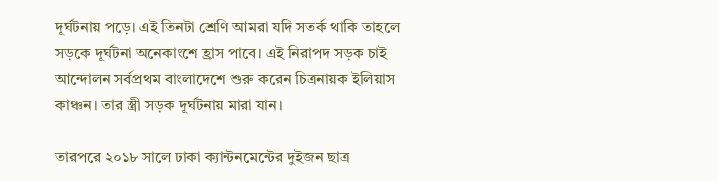দূর্ঘটনায় পড়ে। এই তিনটা শ্রেণি আমরা যদি সতর্ক থাকি তাহলে সড়কে দূর্ঘটনা অনেকাংশে হ্রাস পাবে। এই নিরাপদ সড়ক চাই আন্দোলন সর্বপ্রথম বাংলাদেশে শুরু করেন চিত্রনায়ক ইলিয়াস কাঞ্চন। তার স্ত্রী সড়ক দূর্ঘটনায় মারা যান।

তারপরে ২০১৮ সালে ঢাকা ক্যান্টনমেন্টের দুইজন ছাত্র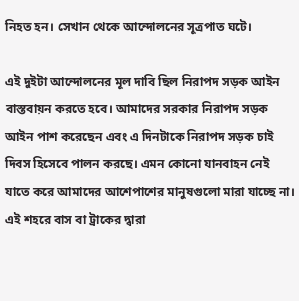নিহত হন। সেখান থেকে আন্দোলনের সূত্রপাত ঘটে।

এই দুইটা আন্দোলনের মূল দাবি ছিল নিরাপদ সড়ক আইন বাস্তবায়ন করতে হবে। আমাদের সরকার নিরাপদ সড়ক আইন পাশ করেছেন এবং এ দিনটাকে নিরাপদ সড়ক চাই দিবস হিসেবে পালন করছে। এমন কোনো যানবাহন নেই যাতে করে আমাদের আশেপাশের মানুষগুলো মারা যাচ্ছে না। এই শহরে বাস বা ট্রাকের দ্বারা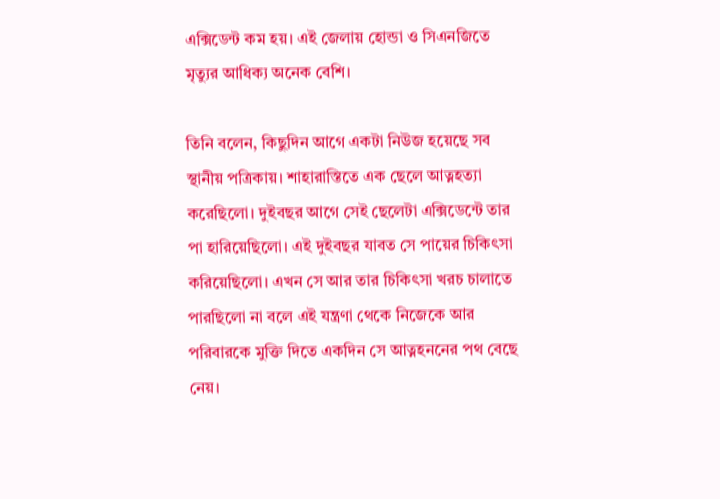এক্সিডেন্ট কম হয়। এই জেলায় হোন্ডা ও সিএনজিতে মৃত্যুর আধিক্য অনেক বেশি।

তিনি বলেন, কিছুদিন আগে একটা নিউজ হয়েছে সব স্থানীয় পত্রিকায়। শাহারাস্তিতে এক ছেলে আত্নহত্যা করেছিলো। দুইবছর আগে সেই ছেলেটা এক্সিডেন্টে তার পা হারিয়েছিলো। এই দুইবছর যাবত সে পায়ের চিকিৎসা করিয়েছিলো। এখন সে আর তার চিকিৎসা খরচ চালাতে পারছিলো না বলে এই যন্ত্রণা থেকে নিজেকে আর পরিবারকে মুক্তি দিতে একদিন সে আত্নহননের পথ বেছে নেয়।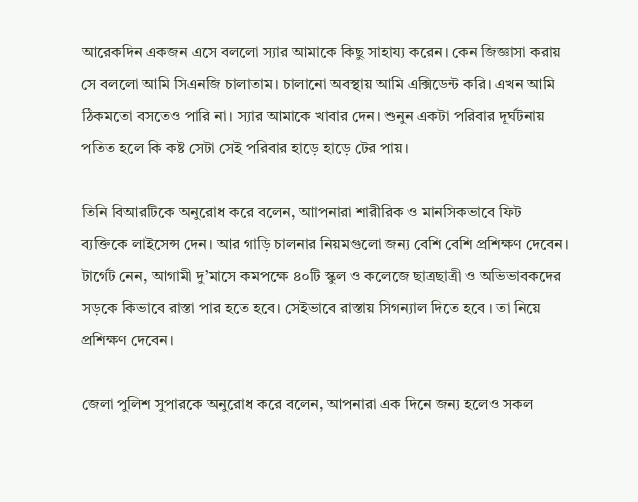আরেকদিন একজন এসে বললো স্যার আমাকে কিছু সাহায্য করেন। কেন জিজ্ঞাসা করায় সে বললো আমি সিএনজি চালাতাম। চালানো অবস্থায় আমি এক্সিডেন্ট করি। এখন আমি ঠিকমতো বসতেও পারি না। স্যার আমাকে খাবার দেন। শুনুন একটা পরিবার দূর্ঘটনায় পতিত হলে কি কষ্ট সেটা সেই পরিবার হাড়ে হাড়ে টের পায়।

তিনি বিআরটিকে অনুরোধ করে বলেন, আাপনারা শারীরিক ও মানসিকভাবে ফিট ব্যক্তিকে লাইসেন্স দেন। আর গাড়ি চালনার নিয়মগুলো জন্য বেশি বেশি প্রশিক্ষণ দেবেন। টার্গেট নেন, আগামী দু’মাসে কমপক্ষে ৪০টি স্কুল ও কলেজে ছাত্রছাত্রী ও অভিভাবকদের সড়কে কিভাবে রাস্তা পার হতে হবে। সেইভাবে রাস্তায় সিগন্যাল দিতে হবে । তা নিয়ে প্রশিক্ষণ দেবেন।

জেলা পুলিশ সুপারকে অনুরোধ করে বলেন, আপনারা এক দিনে জন্য হলেও সকল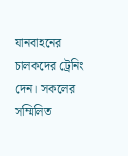যানবাহনের চালকদের ট্রেনিং দেন। সকলের সম্মিলিত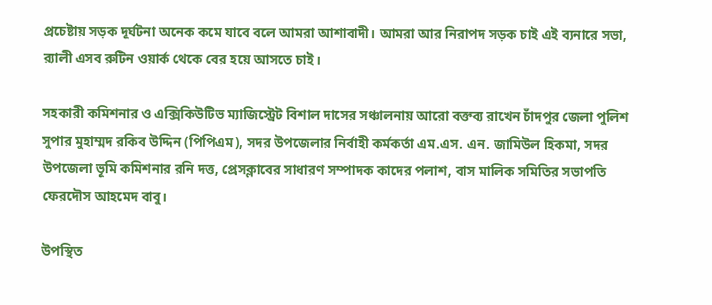প্রচেষ্টায় সড়ক দূর্ঘটনা অনেক কমে যাবে বলে আমরা আশাবাদী। আমরা আর নিরাপদ সড়ক চাই এই ব্যনারে সভা, র‌্যালী এসব রুটিন ওয়ার্ক থেকে বের হয়ে আসতে চাই।

সহকারী কমিশনার ও এক্সিকিউটিভ ম্যাজিস্ট্রেট বিশাল দাসের সঞ্চালনায় আরো বক্তব্য রাখেন চাঁদপুর জেলা পুলিশ সুপার মুহাম্মদ রকিব উদ্দিন (পিপিএম), সদর উপজেলার নির্বাহী কর্মকর্তা এম.এস. এন. জামিউল হিকমা, সদর উপজেলা ভূমি কমিশনার রনি দত্ত, প্রেসক্লাবের সাধারণ সম্পাদক কাদের পলাশ, বাস মালিক সমিতির সভাপতি ফেরদৌস আহমেদ বাবু।

উপস্থিত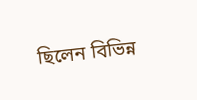ছিলেন বিভিন্ন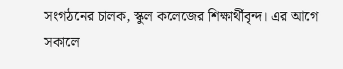সংগঠনের চালক, স্কুল কলেজের শিক্ষার্থীবৃন্দ। এর আগে সকালে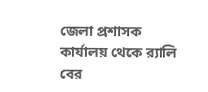জেলা প্রশাসক কার্যালয় থেকে র‌্যালি বের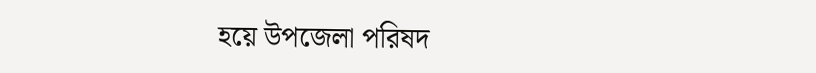হয়ে উপজেলা পরিষদ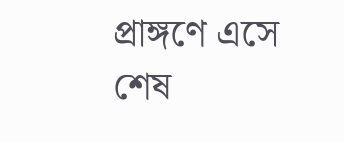প্রাঙ্গণে এসে শেষ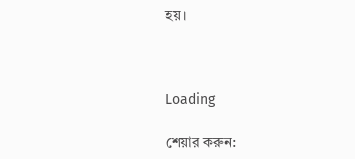হয়।



Loading

শেয়ার করুন: